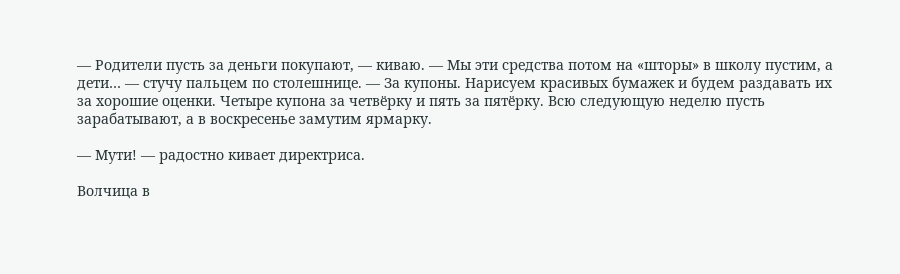— Родители пусть за деньги покупают, — киваю. — Мы эти средства потом на «шторы» в школу пустим, а дети… — стучу пальцем по столешнице. — За купоны. Нарисуем красивых бумажек и будем раздавать их за хорошие оценки. Четыре купона за четвёрку и пять за пятёрку. Всю следующую неделю пусть зарабатывают, а в воскресенье замутим ярмарку.

— Мути! — радостно кивает директриса.

Волчица в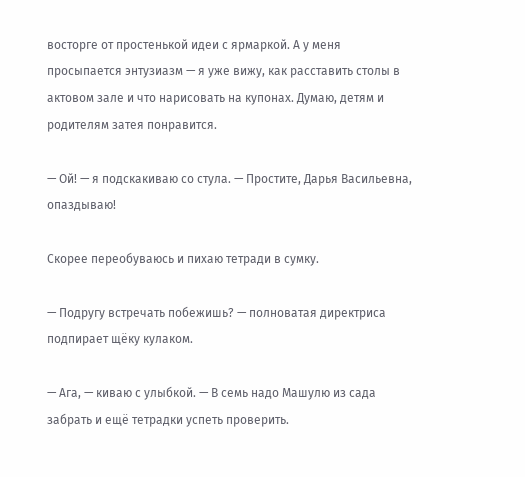восторге от простенькой идеи с ярмаркой. А у меня просыпается энтузиазм — я уже вижу, как расставить столы в актовом зале и что нарисовать на купонах. Думаю, детям и родителям затея понравится.

— Ой! — я подскакиваю со стула. — Простите, Дарья Васильевна, опаздываю!

Скорее переобуваюсь и пихаю тетради в сумку.

— Подругу встречать побежишь? — полноватая директриса подпирает щёку кулаком.

— Ага, — киваю с улыбкой. — В семь надо Машулю из сада забрать и ещё тетрадки успеть проверить.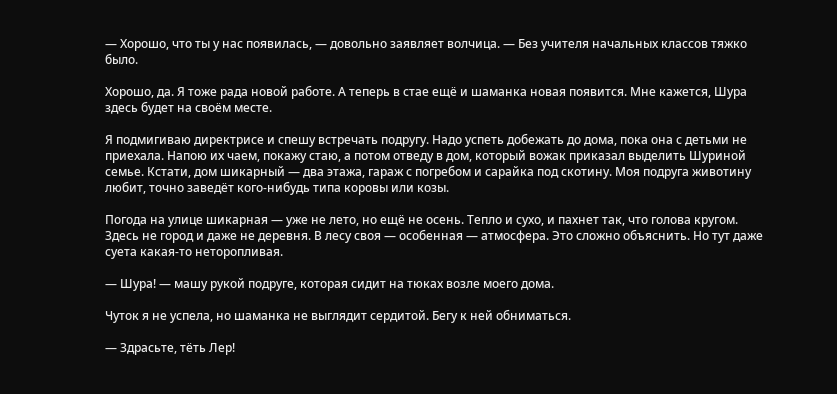— Хорошо, что ты у нас появилась, — довольно заявляет волчица. — Без учителя начальных классов тяжко было.

Хорошо, да. Я тоже рада новой работе. А теперь в стае ещё и шаманка новая появится. Мне кажется, Шура здесь будет на своём месте.

Я подмигиваю директрисе и спешу встречать подругу. Надо успеть добежать до дома, пока она с детьми не приехала. Напою их чаем, покажу стаю, а потом отведу в дом, который вожак приказал выделить Шуриной семье. Кстати, дом шикарный — два этажа, гараж с погребом и сарайка под скотину. Моя подруга животину любит, точно заведёт кого-нибудь типа коровы или козы.

Погода на улице шикарная — уже не лето, но ещё не осень. Тепло и сухо, и пахнет так, что голова кругом. Здесь не город и даже не деревня. В лесу своя — особенная — атмосфера. Это сложно объяснить. Но тут даже суета какая-то неторопливая.

— Шура! — машу рукой подруге, которая сидит на тюках возле моего дома.

Чуток я не успела, но шаманка не выглядит сердитой. Бегу к ней обниматься.

— Здрасьте, тёть Лер!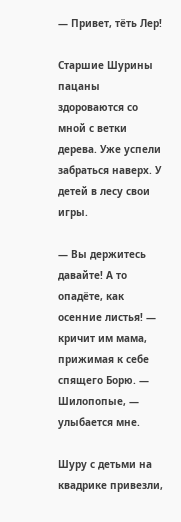— Привет, тёть Лер!

Старшие Шурины пацаны здороваются со мной с ветки дерева. Уже успели забраться наверх. У детей в лесу свои игры.

— Вы держитесь давайте! А то опадёте, как осенние листья! — кричит им мама, прижимая к себе спящего Борю. — Шилопопые, — улыбается мне.

Шуру с детьми на квадрике привезли,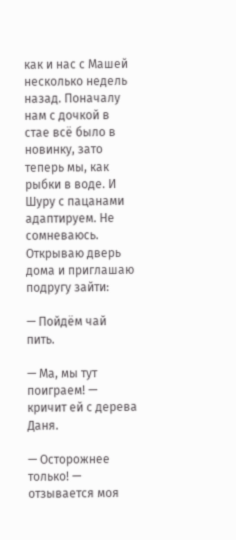как и нас с Машей несколько недель назад. Поначалу нам с дочкой в стае всё было в новинку, зато теперь мы, как рыбки в воде. И Шуру с пацанами адаптируем. Не сомневаюсь. Открываю дверь дома и приглашаю подругу зайти:

— Пойдём чай пить.

— Ма, мы тут поиграем! — кричит ей с дерева Даня.

— Осторожнее только! — отзывается моя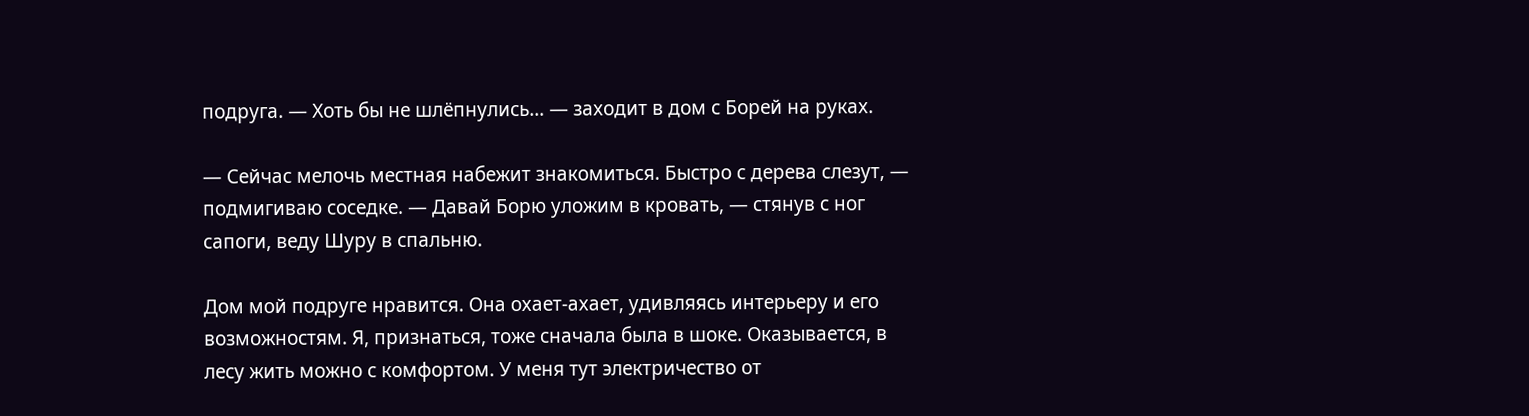подруга. — Хоть бы не шлёпнулись… — заходит в дом с Борей на руках.

— Сейчас мелочь местная набежит знакомиться. Быстро с дерева слезут, — подмигиваю соседке. — Давай Борю уложим в кровать, — стянув с ног сапоги, веду Шуру в спальню.

Дом мой подруге нравится. Она охает-ахает, удивляясь интерьеру и его возможностям. Я, признаться, тоже сначала была в шоке. Оказывается, в лесу жить можно с комфортом. У меня тут электричество от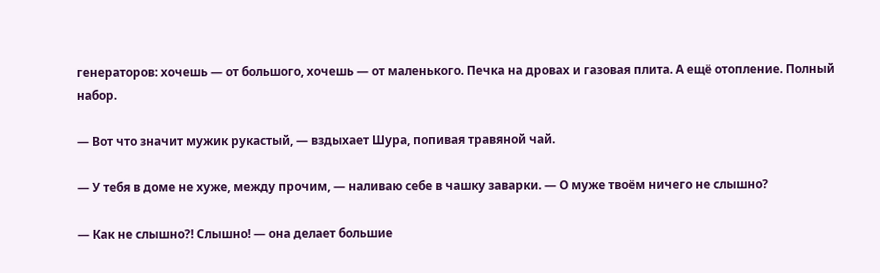генераторов: хочешь — от большого, хочешь — от маленького. Печка на дровах и газовая плита. А ещё отопление. Полный набор.

— Вот что значит мужик рукастый, — вздыхает Шура, попивая травяной чай.

— У тебя в доме не хуже, между прочим, — наливаю себе в чашку заварки. — О муже твоём ничего не слышно?

— Как не слышно?! Слышно! — она делает большие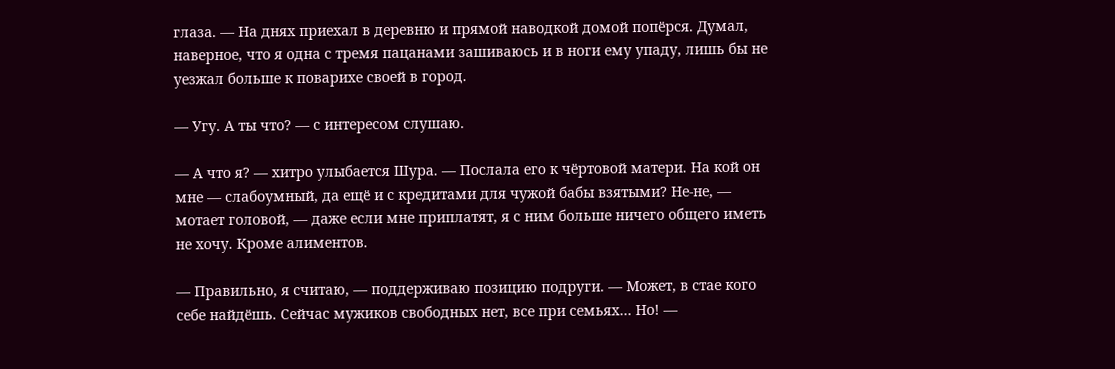глаза. — На днях приехал в деревню и прямой наводкой домой попёрся. Думал, наверное, что я одна с тремя пацанами зашиваюсь и в ноги ему упаду, лишь бы не уезжал больше к поварихе своей в город.

— Угу. А ты что? — с интересом слушаю.

— А что я? — хитро улыбается Шура. — Послала его к чёртовой матери. На кой он мне — слабоумный, да ещё и с кредитами для чужой бабы взятыми? Не-не, — мотает головой, — даже если мне приплатят, я с ним больше ничего общего иметь не хочу. Кроме алиментов.

— Правильно, я считаю, — поддерживаю позицию подруги. — Может, в стае кого себе найдёшь. Сейчас мужиков свободных нет, все при семьях… Но! —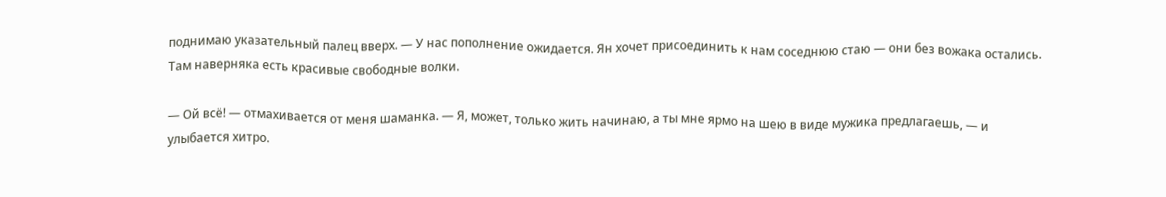поднимаю указательный палец вверх. — У нас пополнение ожидается. Ян хочет присоединить к нам соседнюю стаю — они без вожака остались. Там наверняка есть красивые свободные волки.

— Ой всё! — отмахивается от меня шаманка. — Я, может, только жить начинаю, а ты мне ярмо на шею в виде мужика предлагаешь, — и улыбается хитро.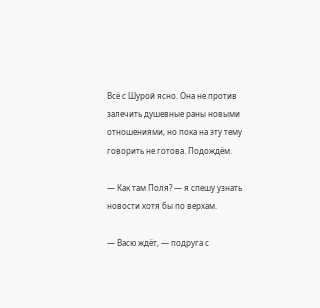Всё с Шурой ясно. Она не против залечить душевные раны новыми отношениями, но пока на эту тему говорить не готова. Подождём.

— Как там Поля? — я спешу узнать новости хотя бы по верхам.

— Васю ждёт, — подруга с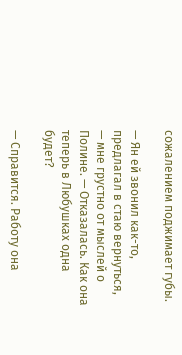сожалением поджимает губы.

— Ян ей звонил как-то, предлагал в стаю вернуться, — мне грустно от мыслей о Полине. — Отказалась. Как она теперь в Любушках одна будет?

— Справится. Работу она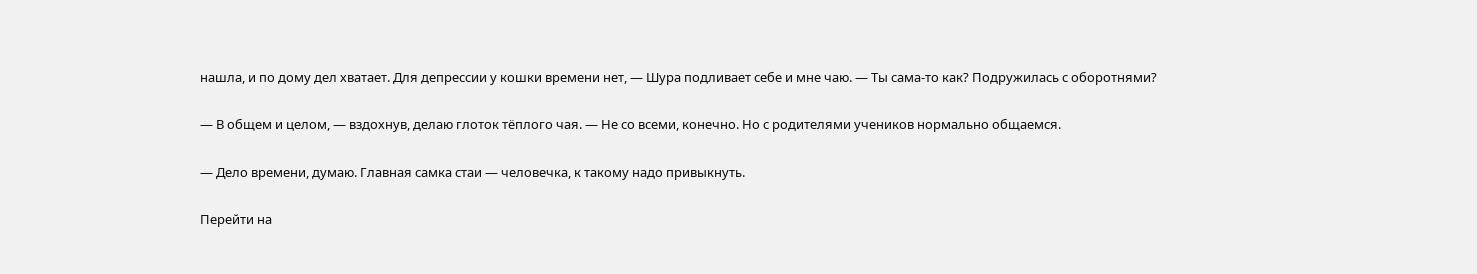нашла, и по дому дел хватает. Для депрессии у кошки времени нет, — Шура подливает себе и мне чаю. — Ты сама-то как? Подружилась с оборотнями?

— В общем и целом, — вздохнув, делаю глоток тёплого чая. — Не со всеми, конечно. Но с родителями учеников нормально общаемся.

— Дело времени, думаю. Главная самка стаи — человечка, к такому надо привыкнуть.

Перейти на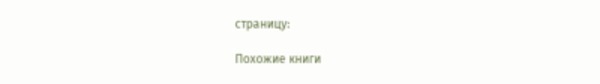страницу:

Похожие книги